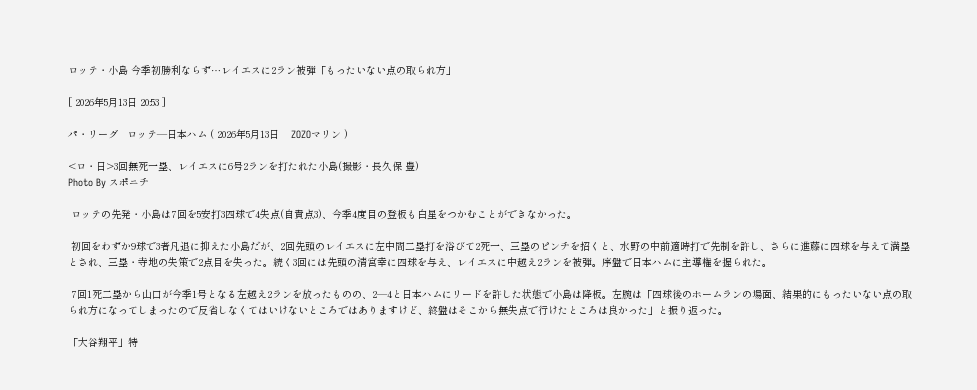ロッテ・小島 今季初勝利ならず…レイエスに2ラン被弾「もったいない点の取られ方」

[ 2026年5月13日 20:53 ]

パ・リーグ   ロッテ―日本ハム ( 2026年5月13日    ZOZOマリン )

<ロ・日>3回無死一塁、レイエスに6号2ランを打たれた小島(撮影・長久保 豊)
Photo By スポニチ

 ロッテの先発・小島は7回を5安打3四球で4失点(自責点3)、今季4度目の登板も白星をつかむことができなかった。

 初回をわずか9球で3者凡退に抑えた小島だが、2回先頭のレイエスに左中間二塁打を浴びて2死一、三塁のピンチを招くと、水野の中前適時打で先制を許し、さらに進藤に四球を与えて満塁とされ、三塁・寺地の失策で2点目を失った。続く3回には先頭の清宮幸に四球を与え、レイエスに中越え2ランを被弾。序盤で日本ハムに主導権を握られた。

 7回1死二塁から山口が今季1号となる左越え2ランを放ったものの、2―4と日本ハムにリードを許した状態で小島は降板。左腕は「四球後のホームランの場面、結果的にもったいない点の取られ方になってしまったので反省しなくてはいけないところではありますけど、終盤はそこから無失点で行けたところは良かった」と振り返った。

「大谷翔平」特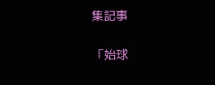集記事

「始球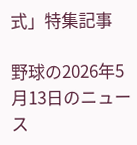式」特集記事

野球の2026年5月13日のニュース